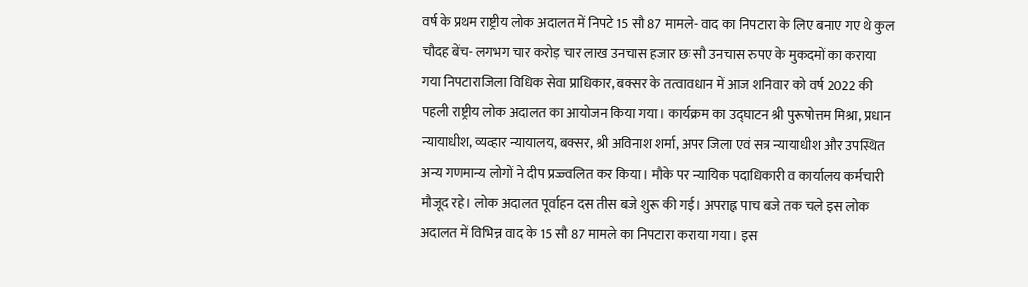वर्ष के प्रथम राष्ट्रीय लोक अदालत में निपटे 15 सौ 87 मामले- वाद का निपटारा के लिए बनाए गए थे कुल चौदह बेंच- लगभग चार करोड़ चार लाख उनचास हजार छः सौ उनचास रुपए के मुकदमों का कराया गया निपटाराजिला विधिक सेवा प्राधिकार, बक्सर के तत्वावधान में आज शनिवार को वर्ष 2022 की पहली राष्ट्रीय लोक अदालत का आयोजन किया गया। कार्यक्रम का उद्घाटन श्री पुरूषोत्तम मिश्रा, प्रधान न्यायाधीश, व्यव्हार न्यायालय, बक्सर, श्री अविनाश शर्मा, अपर जिला एवं सत्र न्यायाधीश और उपस्थित अन्य गणमान्य लोगों ने दीप प्रज्ज्वलित कर किया। मौके पर न्यायिक पदाधिकारी व कार्यालय कर्मचारी मौजूद रहे। लोक अदालत पूर्वाहन दस तीस बजे शुरू की गई। अपराह्न पाच बजे तक चले इस लोक अदालत में विभिन्न वाद के 15 सौ 87 मामले का निपटारा कराया गया। इस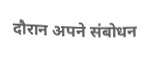दौरान अपने संबोधन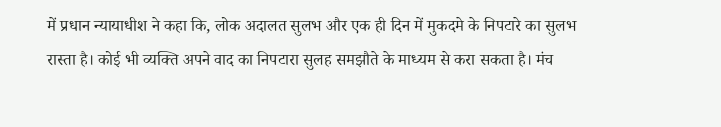में प्रधान न्यायाधीश ने कहा कि, लोक अदालत सुलभ और एक ही दिन में मुकदमे के निपटारे का सुलभ रास्ता है। कोई भी व्यक्ति अपने वाद का निपटारा सुलह समझौते के माध्यम से करा सकता है। मंच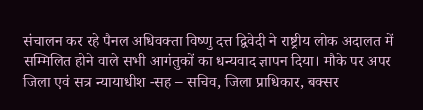संचालन कर रहे पैनल अधिवक्ता विष्णु दत्त द्विवेदी ने राष्ट्रीय लोक अदालत में सम्मिलित होने वाले सभी आगंतुकों का धन्यवाद ज्ञापन दिया। मौके पर अपर जिला एवं सत्र न्यायाधीश -सह – सचिव, जिला प्राधिकार, बक्सर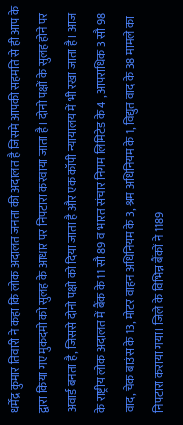धर्मेंद्र कुमार तिवारी ने कहा कि लोक अदालत जनता की अदालत है जिसमे आपकी सहमति से ही आप के द्वारा किया गए मुकदमो को सुलह के आधार पर निपटारा करवाया जाता है। दोनो पक्षों के सुलह होने पर अवार्ड बनता है, जिससे दोनो पक्षो को दिया जाता है और एक कॉपी न्यायालय में भी रखा जाता है। आज के राष्ट्रीय लोक अदालत में बैंक के 11 सौ 89 व भारत संचार निगम लिमिटेड के 4 , आपराधिक 3 सौ 98 वाद, चेक बाउंस के 13, मोटर वाहन अधिनियम के 3, श्रम अधिनियम के 1, विद्युत वाद के 38 मामले का निपटारा कराया गया। जिले के विभिन्न बैंकों ने 1189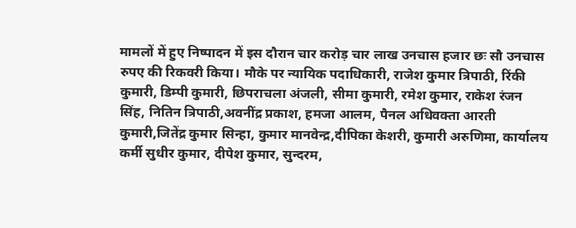मामलों में हुए निष्पादन में इस दौरान चार करोड़ चार लाख उनचास हजार छः सौ उनचास रुपए की रिकवरी किया। मौके पर न्यायिक पदाधिकारी, राजेश कुमार त्रिपाठी, रिंकी कुमारी, डिम्पी कुमारी, छिपराचला अंजली, सीमा कुमारी, रमेश कुमार, राकेश रंजन सिंह, नितिन त्रिपाठी,अवनींद्र प्रकाश, हमजा आलम, पैनल अधिवक्ता आरती कुमारी,जितेंद्र कुमार सिन्हा, कुमार मानवेन्द्र,दीपिका केशरी, कुमारी अरुणिमा, कार्यालय कर्मी सुधीर कुमार, दीपेश कुमार, सुन्दरम,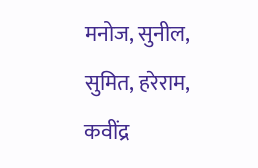मनोज, सुनील, सुमित, हरेराम, कवींद्र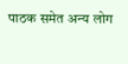पाठक समेत अन्य लोग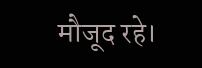मौजूद रहे।